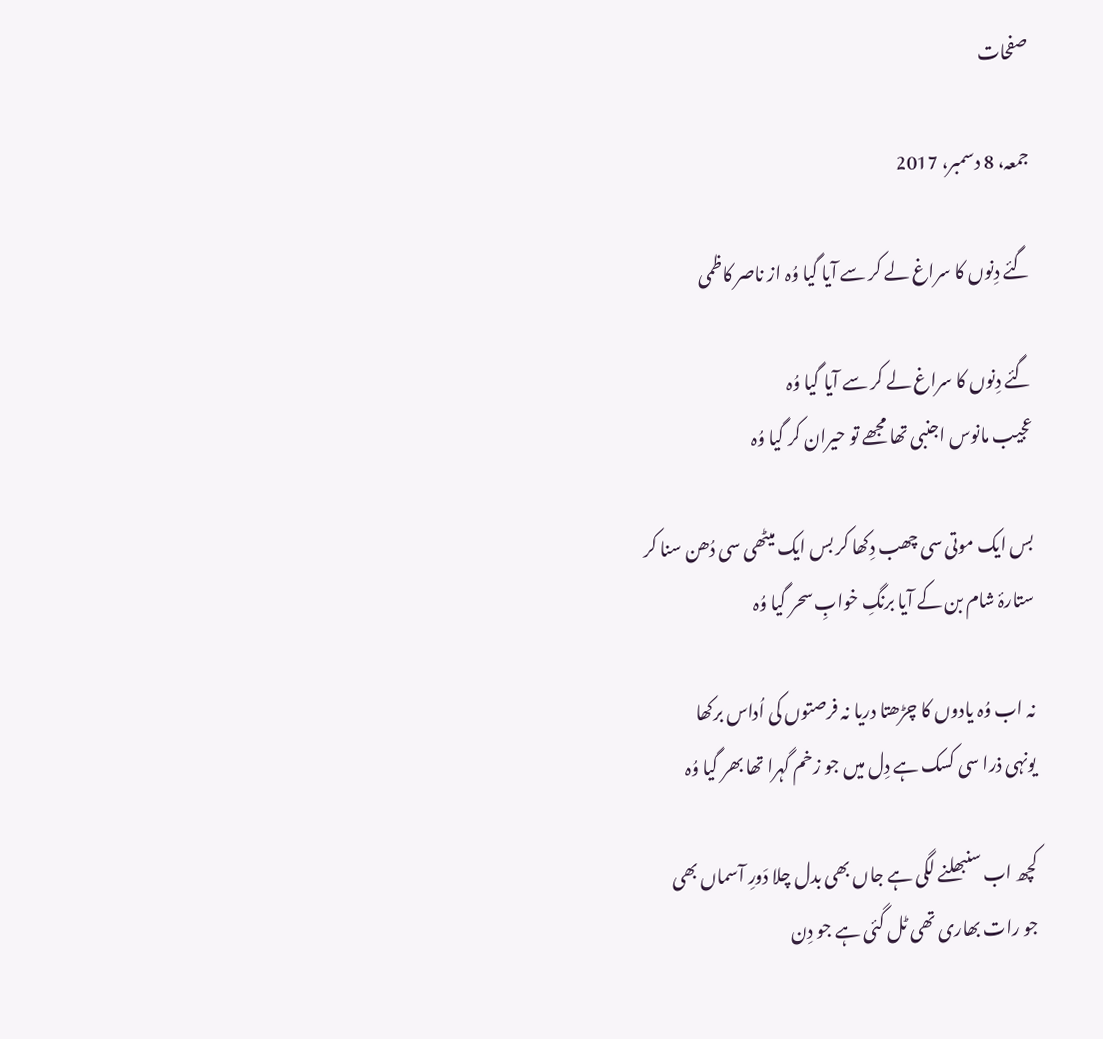صفحات

جمعہ، 8 دسمبر، 2017

گئے دِنوں کا سراغ لے کر سے آیا گیا وُہ از ناصر کاظمی

گئے دِنوں کا سراغ لے کر سے آیا گیا وُہ
عجیب مانوس اجنبی تھا مجھے تو حیران کر گیا وُہ

بس ایک موتی سی چھب دِکھا کر بس ایک میٹھی سی دُھن سنا کر
ستارۂ شام بن کے آیا برنگِ خوابِ سحر گیا وُہ

نہ اب وُہ یادوں کا چڑھتا دریا نہ فرصتوں کی اُداس برکھا
یونہی ذرا سی کسک ہے دِل میں جو زخم گہرا تھا بھر گیا وُہ

کچھ اب سنبھلنے لگی ہے جاں بھی بدل چلا دَورِ آسماں بھی
جو رات بھاری تھی ٹل گئی ہے جو دِن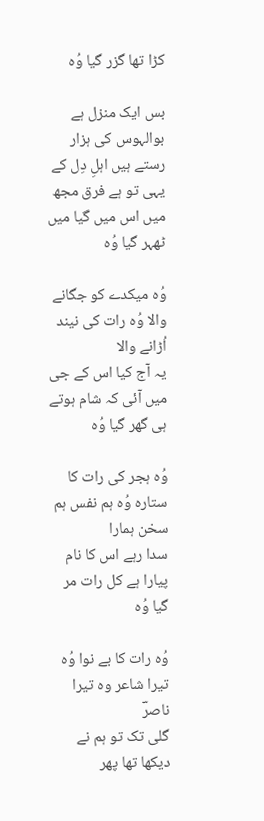کڑا تھا گزر گیا وُہ

بس ایک منزل ہے بوالہوس کی ہزار رستے ہیں اہلِ دِل کے
یہی تو ہے فرق مجھ میں اس میں گیا میں ٹھہر گیا وُہ

وُہ میکدے کو جگانے والا وُہ رات کی نیند اُڑانے والا
یہ آج کیا اس کے جی میں آئی کہ شام ہوتے ہی گھر گیا وُہ

وُہ ہجر کی رات کا ستارہ وُہ ہم نفس ہم سخن ہمارا
سدا رہے اس کا نام پیارا ہے کل رات مر گیا وُہ

وُہ رات کا بے نوا وُہ تیرا شاعر وہ تیرا ناصرؔ
گلی تک تو ہم نے دیکھا تھا پھر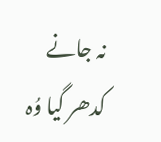نہ جانے کدھر گیا وُہ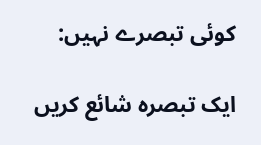کوئی تبصرے نہیں:

ایک تبصرہ شائع کریں